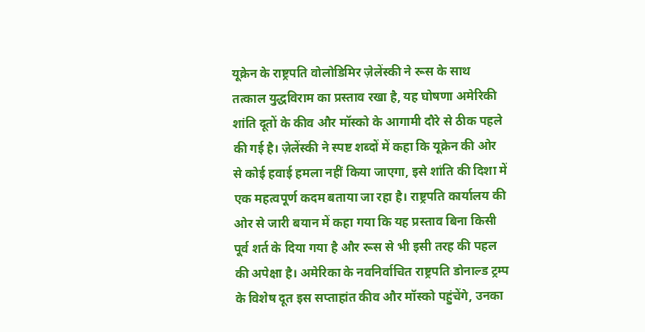यूक्रेन के राष्ट्रपति वोलोडिमिर ज़ेलेंस्की ने रूस के साथ तत्काल युद्धविराम का प्रस्ताव रखा है, यह घोषणा अमेरिकी शांति दूतों के कीव और मॉस्को के आगामी दौरे से ठीक पहले की गई है। ज़ेलेंस्की ने स्पष्ट शब्दों में कहा कि यूक्रेन की ओर से कोई हवाई हमला नहीं किया जाएगा, इसे शांति की दिशा में एक महत्वपूर्ण कदम बताया जा रहा है। राष्ट्रपति कार्यालय की ओर से जारी बयान में कहा गया कि यह प्रस्ताव बिना किसी पूर्व शर्त के दिया गया है और रूस से भी इसी तरह की पहल की अपेक्षा है। अमेरिका के नवनिर्वाचित राष्ट्रपति डोनाल्ड ट्रम्प के विशेष दूत इस सप्ताहांत कीव और मॉस्को पहुंचेंगे, उनका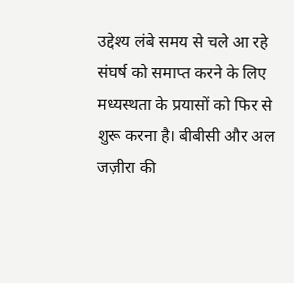उद्देश्य लंबे समय से चले आ रहे संघर्ष को समाप्त करने के लिए मध्यस्थता के प्रयासों को फिर से शुरू करना है। बीबीसी और अल जज़ीरा की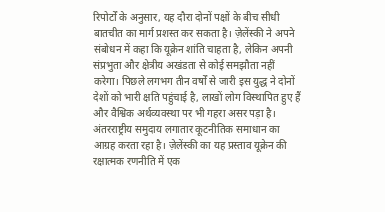रिपोर्टों के अनुसार, यह दौरा दोनों पक्षों के बीच सीधी बातचीत का मार्ग प्रशस्त कर सकता है। ज़ेलेंस्की ने अपने संबोधन में कहा कि यूक्रेन शांति चाहता है, लेकिन अपनी संप्रभुता और क्षेत्रीय अखंडता से कोई समझौता नहीं करेगा। पिछले लगभग तीन वर्षों से जारी इस युद्ध ने दोनों देशों को भारी क्षति पहुंचाई है, लाखों लोग विस्थापित हुए हैं और वैश्विक अर्थव्यवस्था पर भी गहरा असर पड़ा है। अंतरराष्ट्रीय समुदाय लगातार कूटनीतिक समाधान का आग्रह करता रहा है। ज़ेलेंस्की का यह प्रस्ताव यूक्रेन की रक्षात्मक रणनीति में एक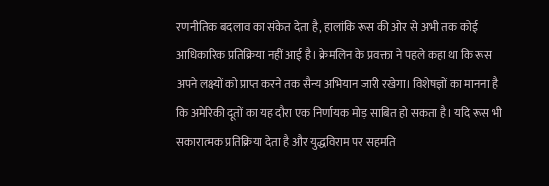रणनीतिक बदलाव का संकेत देता है, हालांकि रूस की ओर से अभी तक कोई आधिकारिक प्रतिक्रिया नहीं आई है। क्रेमलिन के प्रवक्ता ने पहले कहा था कि रूस अपने लक्ष्यों को प्राप्त करने तक सैन्य अभियान जारी रखेगा। विशेषज्ञों का मानना है कि अमेरिकी दूतों का यह दौरा एक निर्णायक मोड़ साबित हो सकता है। यदि रूस भी सकारात्मक प्रतिक्रिया देता है और युद्धविराम पर सहमति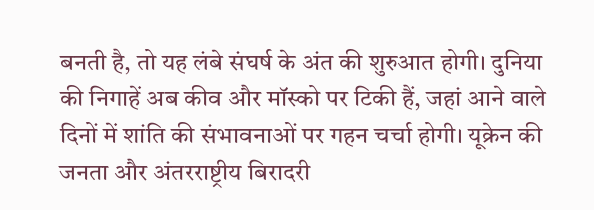बनती है, तो यह लंबे संघर्ष के अंत की शुरुआत होगी। दुनिया की निगाहें अब कीव और मॉस्को पर टिकी हैं, जहां आने वाले दिनों में शांति की संभावनाओं पर गहन चर्चा होगी। यूक्रेन की जनता और अंतरराष्ट्रीय बिरादरी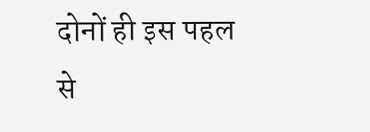दोनों ही इस पहल से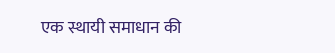एक स्थायी समाधान की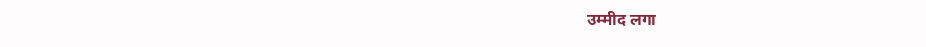उम्मीद लगा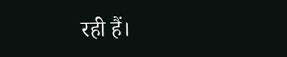रही हैं।